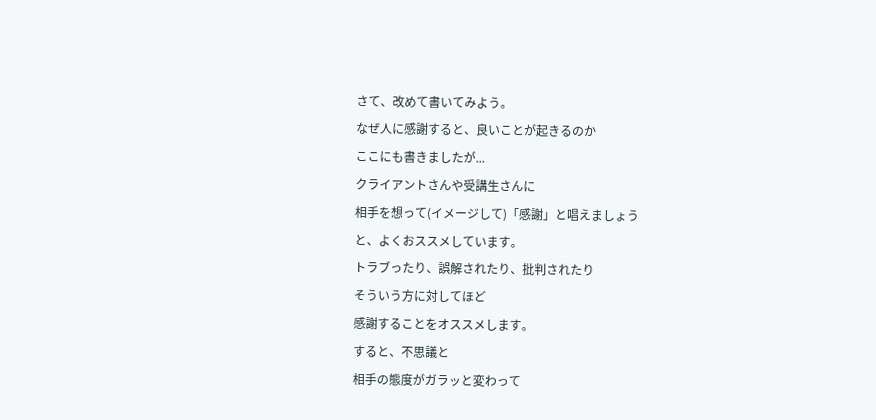さて、改めて書いてみよう。
なぜ人に感謝すると、良いことが起きるのか
ここにも書きましたが...
クライアントさんや受講生さんに
相手を想って(イメージして)「感謝」と唱えましょう
と、よくおススメしています。
トラブったり、誤解されたり、批判されたり
そういう方に対してほど
感謝することをオススメします。
すると、不思議と
相手の態度がガラッと変わって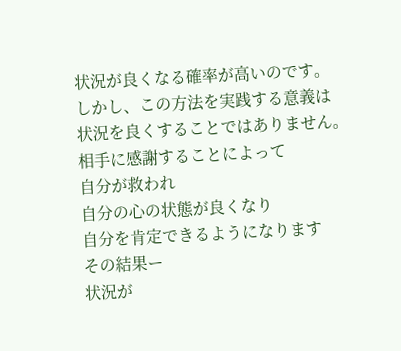状況が良くなる確率が高いのです。
しかし、この方法を実践する意義は
状況を良くすることではありません。
相手に感謝することによって
自分が救われ
自分の心の状態が良くなり
自分を肯定できるようになります
その結果ー
状況が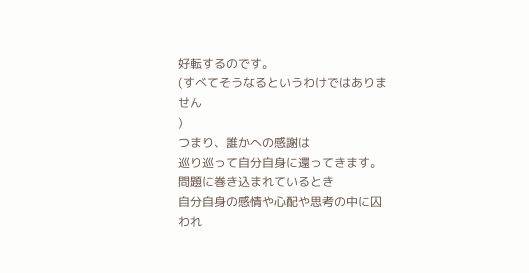好転するのです。
(すべてそうなるというわけではありません
)
つまり、誰かへの感謝は
巡り巡って自分自身に還ってきます。
問題に巻き込まれているとき
自分自身の感情や心配や思考の中に囚われ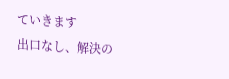ていきます
出口なし、解決の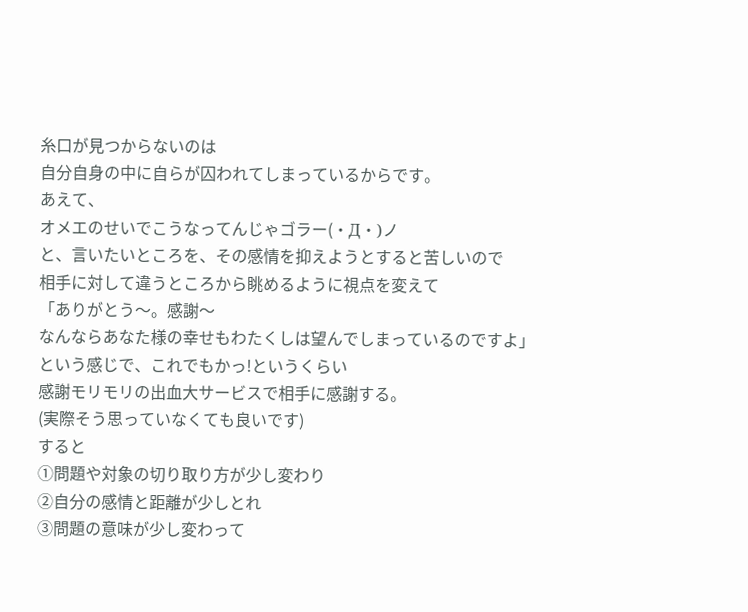糸口が見つからないのは
自分自身の中に自らが囚われてしまっているからです。
あえて、
オメエのせいでこうなってんじゃゴラー(・Д・)ノ
と、言いたいところを、その感情を抑えようとすると苦しいので
相手に対して違うところから眺めるように視点を変えて
「ありがとう〜。感謝〜
なんならあなた様の幸せもわたくしは望んでしまっているのですよ」
という感じで、これでもかっ!というくらい
感謝モリモリの出血大サービスで相手に感謝する。
(実際そう思っていなくても良いです)
すると
①問題や対象の切り取り方が少し変わり
②自分の感情と距離が少しとれ
③問題の意味が少し変わって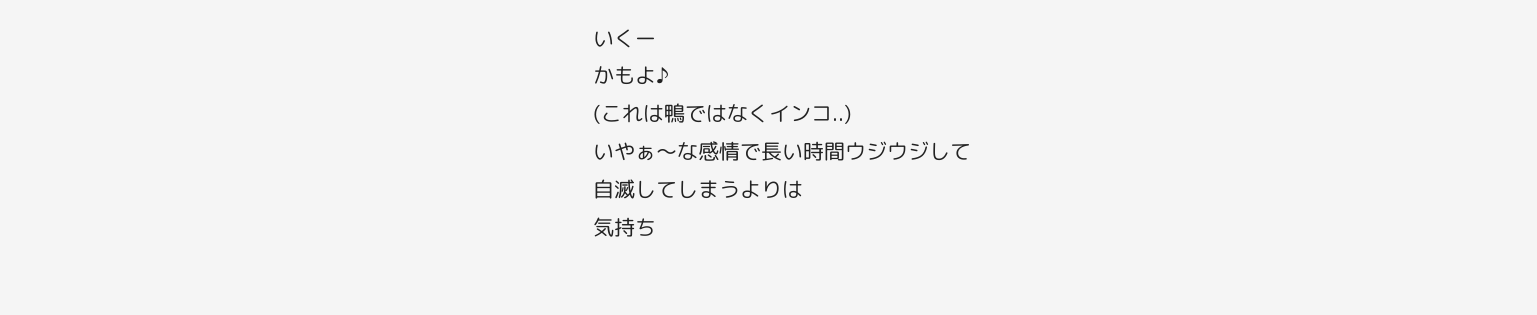いくー
かもよ♪
(これは鴨ではなくインコ..)
いやぁ〜な感情で長い時間ウジウジして
自滅してしまうよりは
気持ち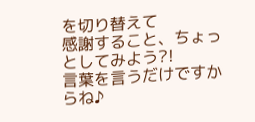を切り替えて
感謝すること、ちょっとしてみよう?!
言葉を言うだけですからね♪